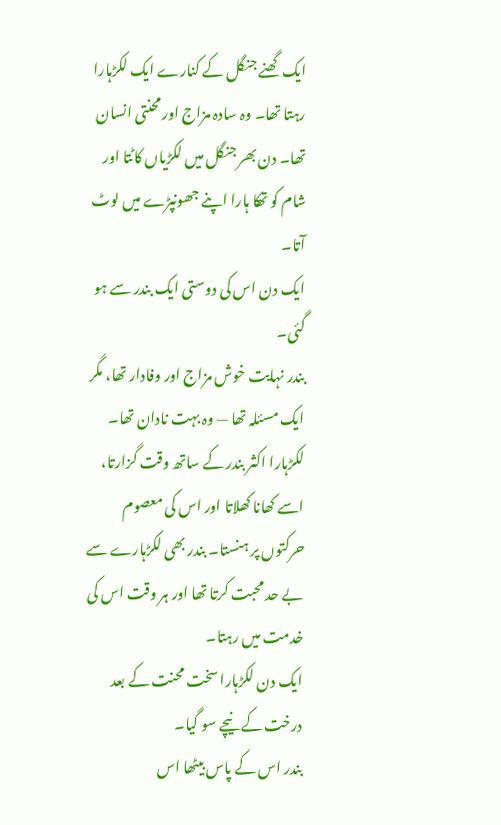ایک گھنے جنگل کے کنارے ایک لکڑہارا رہتا تھا۔ وہ سادہ مزاج اور محنتی انسان تھا۔ دن بھر جنگل میں لکڑیاں کاٹتا اور شام کو تھکا ہارا اپنے جھونپڑے میں لوٹ آتا۔
ایک دن اس کی دوستی ایک بندر سے ہو گئی۔
بندر نہایت خوش مزاج اور وفادار تھا، مگر ایک مسئلہ تھا — وہ بہت نادان تھا۔
لکڑہارا اکثر بندر کے ساتھ وقت گزارتا، اسے کھانا کھلاتا اور اس کی معصوم حرکتوں پر ہنستا۔ بندر بھی لکڑہارے سے بے حد محبت کرتا تھا اور ہر وقت اس کی خدمت میں رہتا۔
ایک دن لکڑہارا سخت محنت کے بعد درخت کے نیچے سو گیا۔
بندر اس کے پاس بیٹھا اس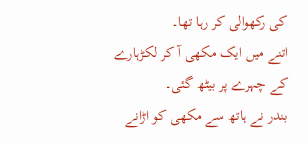کی رکھوالی کر رہا تھا۔
اتنے میں ایک مکھی آ کر لکڑہارے کے چہرے پر بیٹھ گئی۔
بندر نے ہاتھ سے مکھی کو اڑانے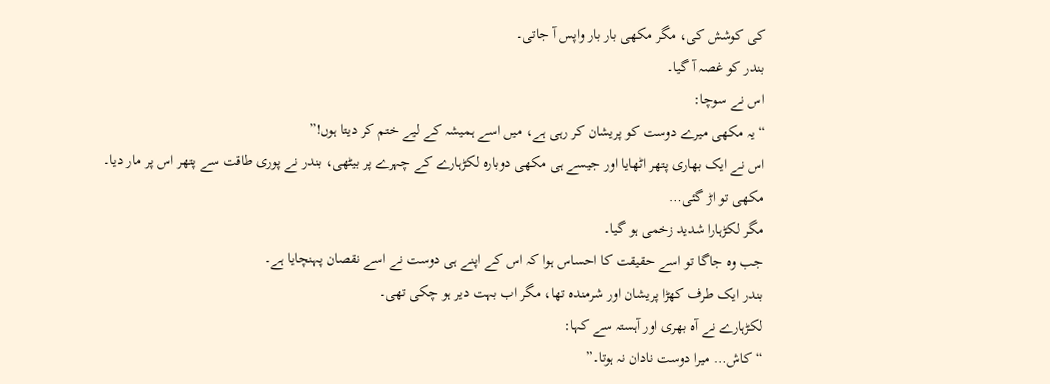کی کوشش کی، مگر مکھی بار بار واپس آ جاتی۔
بندر کو غصہ آ گیا۔
اس نے سوچا:
“یہ مکھی میرے دوست کو پریشان کر رہی ہے، میں اسے ہمیشہ کے لیے ختم کر دیتا ہوں!”
اس نے ایک بھاری پتھر اٹھایا اور جیسے ہی مکھی دوبارہ لکڑہارے کے چہرے پر بیٹھی، بندر نے پوری طاقت سے پتھر اس پر مار دیا۔
مکھی تو اڑ گئی…
مگر لکڑہارا شدید زخمی ہو گیا۔
جب وہ جاگا تو اسے حقیقت کا احساس ہوا کہ اس کے اپنے ہی دوست نے اسے نقصان پہنچایا ہے۔
بندر ایک طرف کھڑا پریشان اور شرمندہ تھا، مگر اب بہت دیر ہو چکی تھی۔
لکڑہارے نے آہ بھری اور آہستہ سے کہا:
“کاش… میرا دوست نادان نہ ہوتا۔”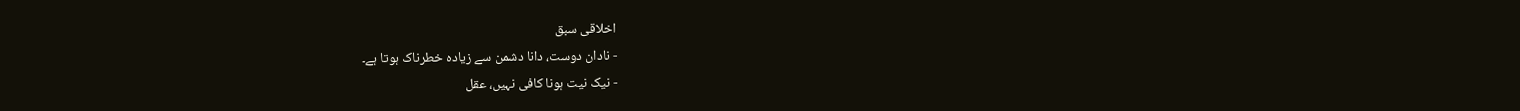اخلاقی سبق
- نادان دوست، دانا دشمن سے زیادہ خطرناک ہوتا ہے۔
- نیک نیت ہونا کافی نہیں، عقل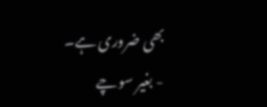بھی ضروری ہے۔
- بغیر سوچے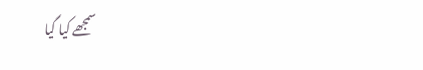سمجھے کیا گیا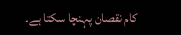کام نقصان پہنچا سکتا ہے۔